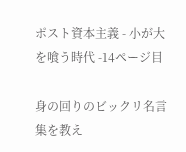ポスト資本主義 - 小が大を喰う時代 -14ページ目

身の回りのビックリ名言集を教え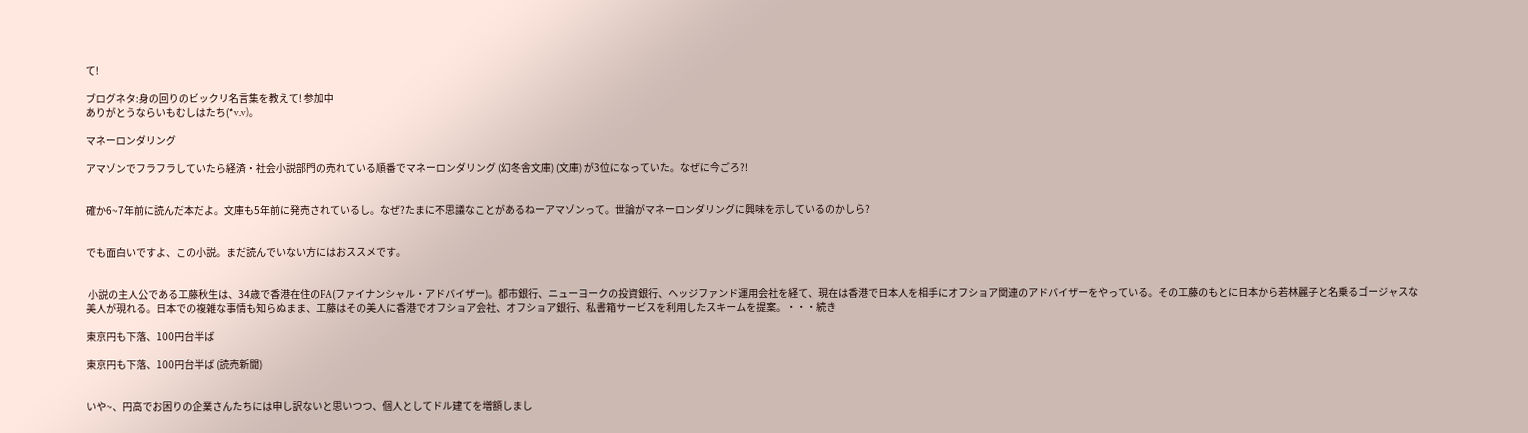て!

ブログネタ:身の回りのビックリ名言集を教えて! 参加中
ありがとうならいもむしはたち(*v.v)。

マネーロンダリング

アマゾンでフラフラしていたら経済・社会小説部門の売れている順番でマネーロンダリング (幻冬舎文庫) (文庫) が3位になっていた。なぜに今ごろ?!


確か6~7年前に読んだ本だよ。文庫も5年前に発売されているし。なぜ?たまに不思議なことがあるねーアマゾンって。世論がマネーロンダリングに興味を示しているのかしら?


でも面白いですよ、この小説。まだ読んでいない方にはおススメです。


 小説の主人公である工藤秋生は、34歳で香港在住のFA(ファイナンシャル・アドバイザー)。都市銀行、ニューヨークの投資銀行、ヘッジファンド運用会社を経て、現在は香港で日本人を相手にオフショア関連のアドバイザーをやっている。その工藤のもとに日本から若林麗子と名乗るゴージャスな美人が現れる。日本での複雑な事情も知らぬまま、工藤はその美人に香港でオフショア会社、オフショア銀行、私書箱サービスを利用したスキームを提案。・・・続き

東京円も下落、100円台半ば

東京円も下落、100円台半ば (読売新聞)


いや~、円高でお困りの企業さんたちには申し訳ないと思いつつ、個人としてドル建てを増額しまし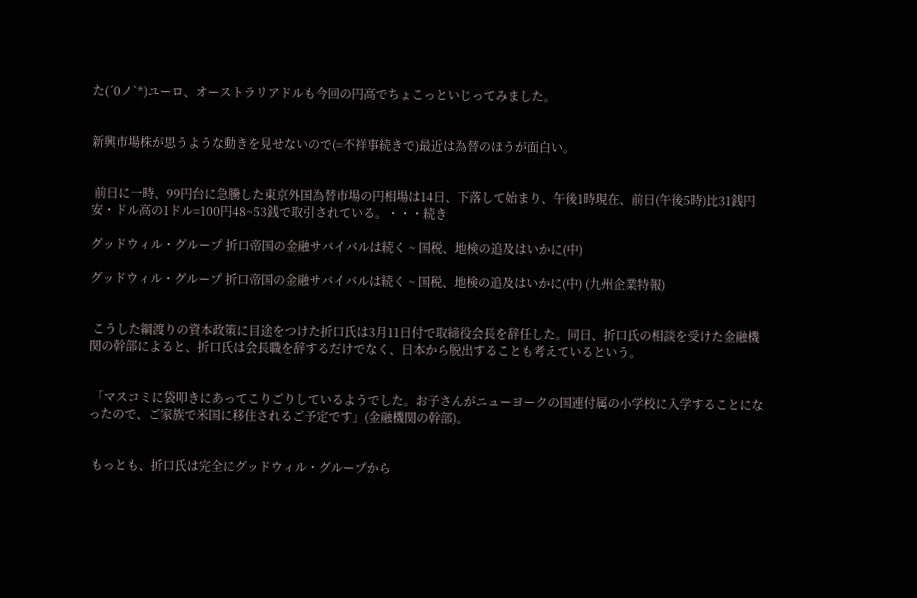た(´0ノ`*)ユーロ、オーストラリアドルも今回の円高でちょこっといじってみました。


新興市場株が思うような動きを見せないので(=不祥事続きで)最近は為替のほうが面白い。


 前日に一時、99円台に急騰した東京外国為替市場の円相場は14日、下落して始まり、午後1時現在、前日(午後5時)比31銭円安・ドル高の1ドル=100円48~53銭で取引されている。・・・続き

グッドウィル・グループ 折口帝国の金融サバイバルは続く ~ 国税、地検の追及はいかに(中)

グッドウィル・グループ 折口帝国の金融サバイバルは続く ~ 国税、地検の追及はいかに(中) (九州企業特報)


 こうした綱渡りの資本政策に目途をつけた折口氏は3月11日付で取締役会長を辞任した。同日、折口氏の相談を受けた金融機関の幹部によると、折口氏は会長職を辞するだけでなく、日本から脱出することも考えているという。


 「マスコミに袋叩きにあってこりごりしているようでした。お子さんがニューヨークの国連付属の小学校に入学することになったので、ご家族で米国に移住されるご予定です」(金融機関の幹部)。


 もっとも、折口氏は完全にグッドウィル・グループから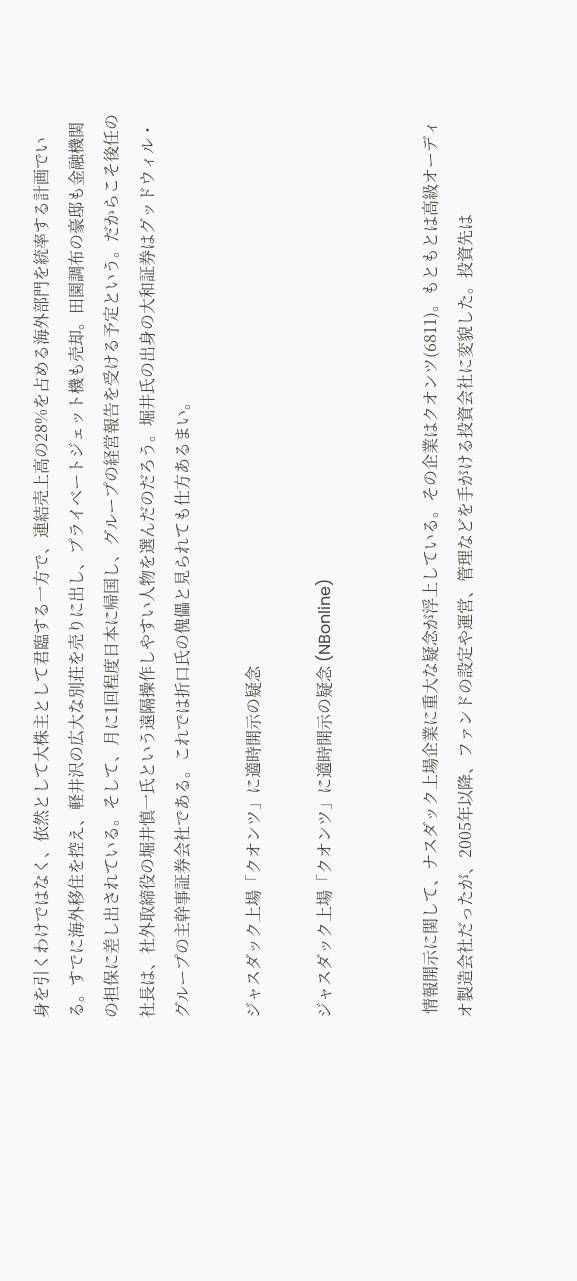身を引くわけではなく、依然として大株主として君臨する一方で、連結売上高の28%を占める海外部門を統率する計画でいる。すでに海外移住を控え、軽井沢の広大な別荘を売りに出し、プライベートジェット機も売却。田園調布の豪邸も金融機関の担保に差し出されている。そして、月に1回程度日本に帰国し、グループの経営報告を受ける予定という。だからこそ後任の社長は、社外取締役の堀井慎一氏という遠隔操作しやすい人物を選んだのだろう。堀井氏の出身の大和証券はグッドウィル・グループの主幹事証券会社である。これでは折口氏の傀儡と見られても仕方あるまい。

ジャスダック上場「クオンツ」に適時開示の疑念

ジャスダック上場「クオンツ」に適時開示の疑念 (NBonline)


 情報開示に関して、ナスダック上場企業に重大な疑念が浮上している。その企業はクオンツ(6811)。もともとは高級オーディオ製造会社だったが、2005年以降、ファンドの設定や運営、管理などを手がける投資会社に変貌した。投資先は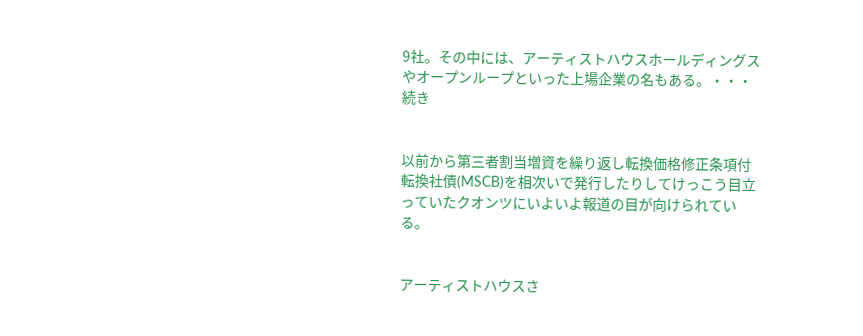9社。その中には、アーティストハウスホールディングスやオープンループといった上場企業の名もある。・・・続き


以前から第三者割当増資を繰り返し転換価格修正条項付転換社債(MSCB)を相次いで発行したりしてけっこう目立っていたクオンツにいよいよ報道の目が向けられている。


アーティストハウスさ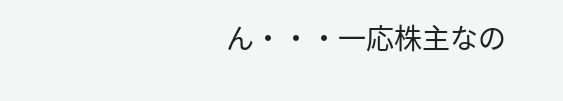ん・・・一応株主なの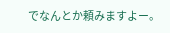でなんとか頼みますよー。